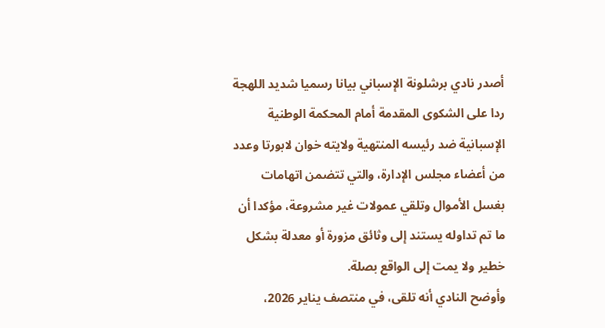أصدر نادي برشلونة الإسباني بيانا رسميا شديد اللهجة ردا على الشكوى المقدمة أمام المحكمة الوطنية الإسبانية ضد رئيسه المنتهية ولايته خوان لابورتا وعدد من أعضاء مجلس الإدارة، والتي تتضمن اتهامات بغسل الأموال وتلقي عمولات غير مشروعة، مؤكدا أن ما تم تداوله يستند إلى وثائق مزورة أو معدلة بشكل خطير ولا يمت إلى الواقع بصلة.
وأوضح النادي أنه تلقى، في منتصف يناير 2026،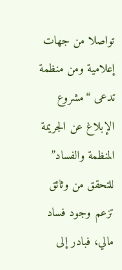تواصلا من جهات إعلامية ومن منظمة تدعى “مشروع الإبلاغ عن الجريمة المنظمة والفساد” للتحقق من وثائق تزعم وجود فساد مالي، فبادر إلى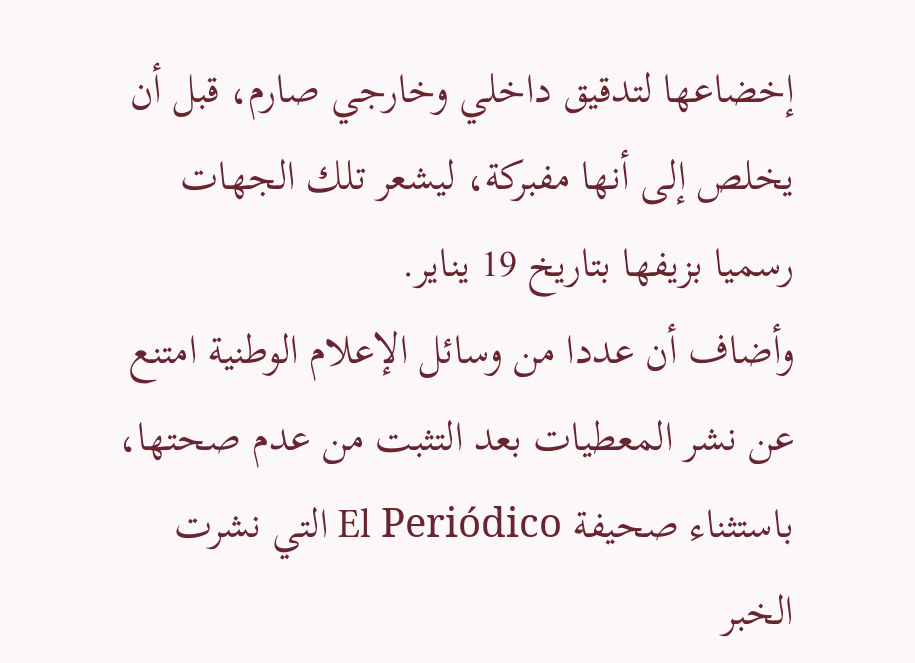إخضاعها لتدقيق داخلي وخارجي صارم، قبل أن يخلص إلى أنها مفبركة، ليشعر تلك الجهات رسميا بزيفها بتاريخ 19 يناير.
وأضاف أن عددا من وسائل الإعلام الوطنية امتنع عن نشر المعطيات بعد التثبت من عدم صحتها، باستثناء صحيفة El Periódico التي نشرت الخبر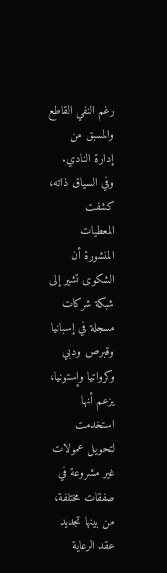رغم النفي القاطع والمسبق من إدارة النادي.
وفي السياق ذاته، كشفت المعطيات المنشورة أن الشكوى تشير إلى شبكة شركات مسجلة في إسبانيا وقبرص ودبي وكرواتيا وإستونيا، يزعم أنها استخدمت لتحويل عمولات غير مشروعة في صفقات مختلفة، من بينها تجديد عقد الرعاية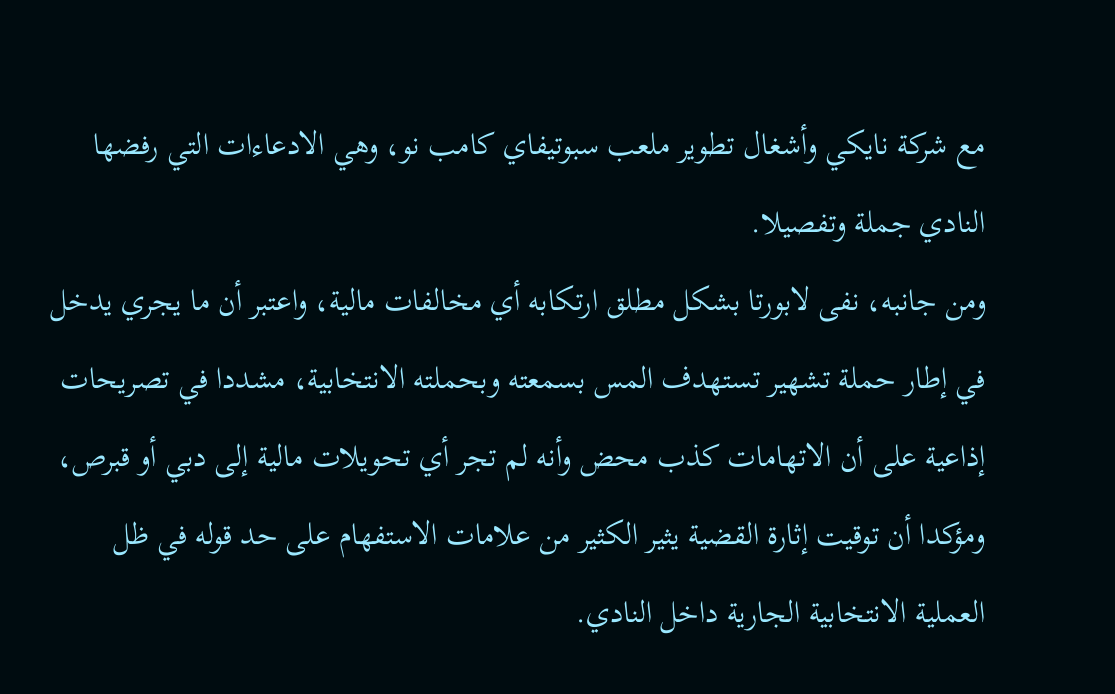مع شركة نايكي وأشغال تطوير ملعب سبوتيفاي كامب نو، وهي الادعاءات التي رفضها النادي جملة وتفصيلا.
ومن جانبه، نفى لابورتا بشكل مطلق ارتكابه أي مخالفات مالية، واعتبر أن ما يجري يدخل في إطار حملة تشهير تستهدف المس بسمعته وبحملته الانتخابية، مشددا في تصريحات إذاعية على أن الاتهامات كذب محض وأنه لم تجر أي تحويلات مالية إلى دبي أو قبرص، ومؤكدا أن توقيت إثارة القضية يثير الكثير من علامات الاستفهام على حد قوله في ظل العملية الانتخابية الجارية داخل النادي.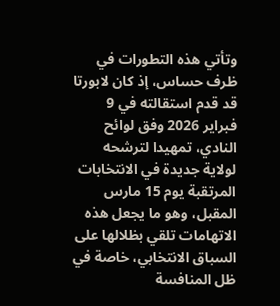وتأتي هذه التطورات في ظرف حساس، إذ كان لابورتا قد قدم استقالته في 9 فبراير 2026 وفق لوائح النادي، تمهيدا لترشحه لولاية جديدة في الانتخابات المرتقبة يوم 15 مارس المقبل، وهو ما يجعل هذه الاتهامات تلقي بظلالها على السباق الانتخابي، خاصة في ظل المنافسة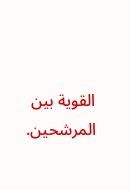القوية بين المرشحين.